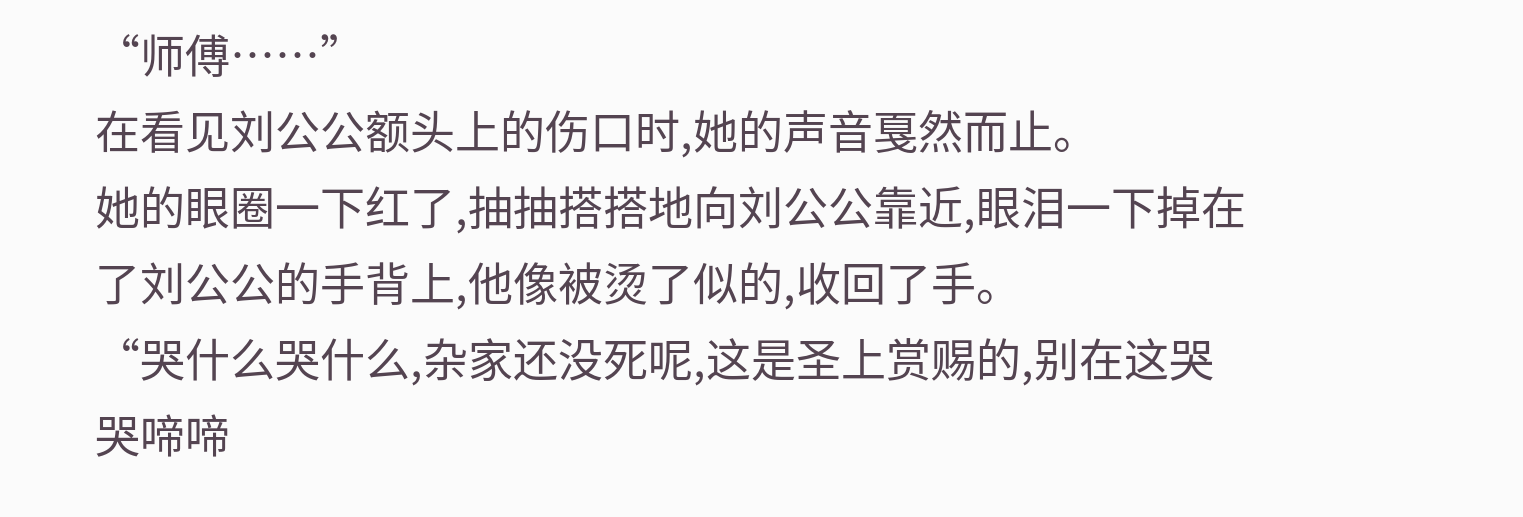“师傅……”
在看见刘公公额头上的伤口时,她的声音戛然而止。
她的眼圈一下红了,抽抽搭搭地向刘公公靠近,眼泪一下掉在了刘公公的手背上,他像被烫了似的,收回了手。
“哭什么哭什么,杂家还没死呢,这是圣上赏赐的,别在这哭哭啼啼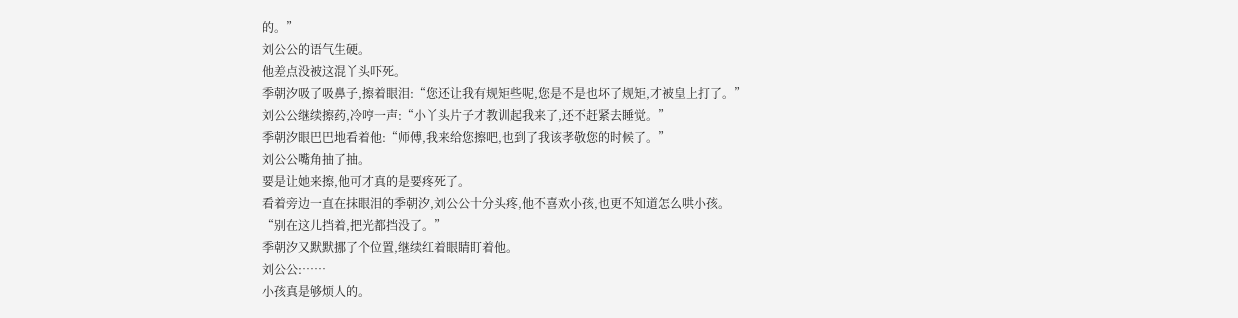的。”
刘公公的语气生硬。
他差点没被这混丫头吓死。
季朝汐吸了吸鼻子,擦着眼泪:“您还让我有规矩些呢,您是不是也坏了规矩,才被皇上打了。”
刘公公继续擦药,冷哼一声:“小丫头片子才教训起我来了,还不赶紧去睡觉。”
季朝汐眼巴巴地看着他:“师傅,我来给您擦吧,也到了我该孝敬您的时候了。”
刘公公嘴角抽了抽。
要是让她来擦,他可才真的是要疼死了。
看着旁边一直在抹眼泪的季朝汐,刘公公十分头疼,他不喜欢小孩,也更不知道怎么哄小孩。
“别在这儿挡着,把光都挡没了。”
季朝汐又默默挪了个位置,继续红着眼睛盯着他。
刘公公:……
小孩真是够烦人的。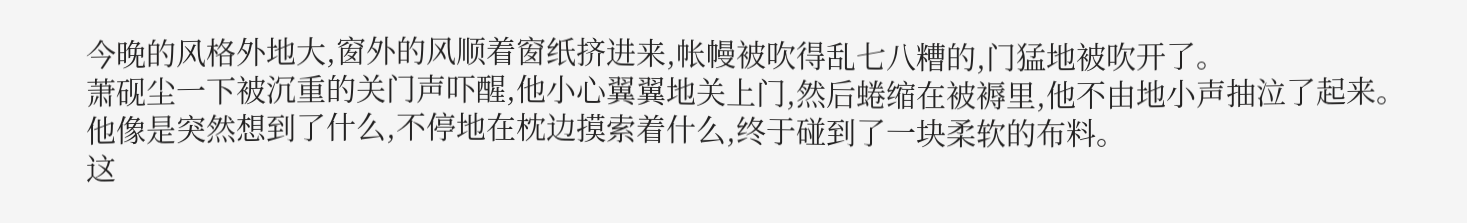今晚的风格外地大,窗外的风顺着窗纸挤进来,帐幔被吹得乱七八糟的,门猛地被吹开了。
萧砚尘一下被沉重的关门声吓醒,他小心翼翼地关上门,然后蜷缩在被褥里,他不由地小声抽泣了起来。
他像是突然想到了什么,不停地在枕边摸索着什么,终于碰到了一块柔软的布料。
这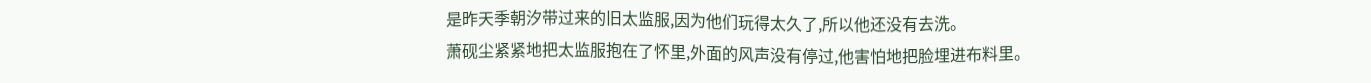是昨天季朝汐带过来的旧太监服,因为他们玩得太久了,所以他还没有去洗。
萧砚尘紧紧地把太监服抱在了怀里,外面的风声没有停过,他害怕地把脸埋进布料里。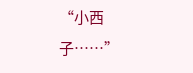“小西子……”